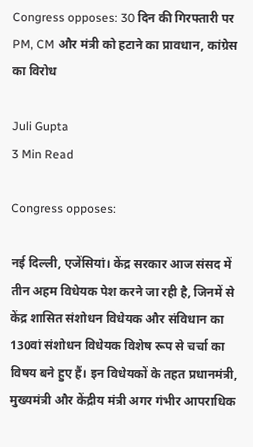Congress opposes: 30 दिन की गिरफ्तारी पर PM, CM और मंत्री को हटाने का प्रावधान, कांग्रेस का विरोध

Juli Gupta
3 Min Read

Congress opposes:

नई दिल्ली, एजेंसियां। केंद्र सरकार आज संसद में तीन अहम विधेयक पेश करने जा रही है, जिनमें से केंद्र शासित संशोधन विधेयक और संविधान का 130वां संशोधन विधेयक विशेष रूप से चर्चा का विषय बने हुए हैं। इन विधेयकों के तहत प्रधानमंत्री, मुख्यमंत्री और केंद्रीय मंत्री अगर गंभीर आपराधिक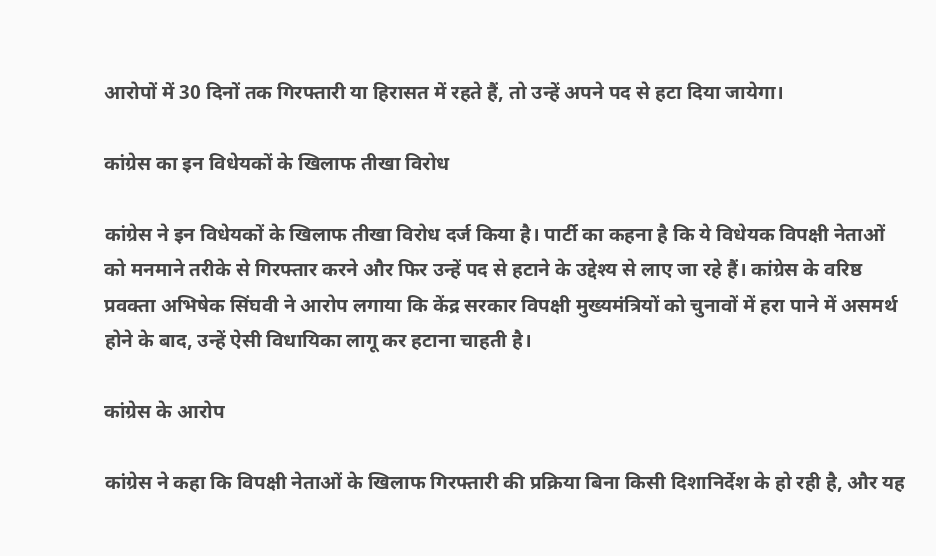आरोपों में 30 दिनों तक गिरफ्तारी या हिरासत में रहते हैं, तो उन्हें अपने पद से हटा दिया जायेगा।

कांग्रेस का इन विधेयकों के खिलाफ तीखा विरोध

कांग्रेस ने इन विधेयकों के खिलाफ तीखा विरोध दर्ज किया है। पार्टी का कहना है कि ये विधेयक विपक्षी नेताओं को मनमाने तरीके से गिरफ्तार करने और फिर उन्हें पद से हटाने के उद्देश्य से लाए जा रहे हैं। कांग्रेस के वरिष्ठ प्रवक्ता अभिषेक सिंघवी ने आरोप लगाया कि केंद्र सरकार विपक्षी मुख्यमंत्रियों को चुनावों में हरा पाने में असमर्थ होने के बाद, उन्हें ऐसी विधायिका लागू कर हटाना चाहती है।

कांग्रेस के आरोप

कांग्रेस ने कहा कि विपक्षी नेताओं के खिलाफ गिरफ्तारी की प्रक्रिया बिना किसी दिशानिर्देश के हो रही है, और यह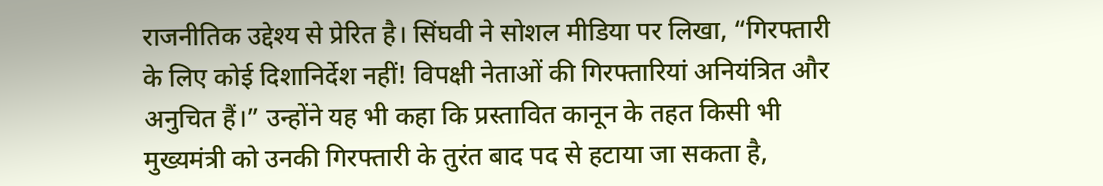राजनीतिक उद्देश्य से प्रेरित है। सिंघवी ने सोशल मीडिया पर लिखा, “गिरफ्तारी के लिए कोई दिशानिर्देश नहीं! विपक्षी नेताओं की गिरफ्तारियां अनियंत्रित और अनुचित हैं।” उन्होंने यह भी कहा कि प्रस्तावित कानून के तहत किसी भी मुख्यमंत्री को उनकी गिरफ्तारी के तुरंत बाद पद से हटाया जा सकता है,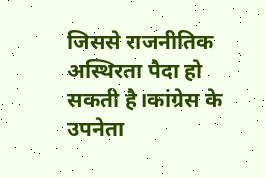जिससे राजनीतिक अस्थिरता पैदा हो सकती है।कांग्रेस के उपनेता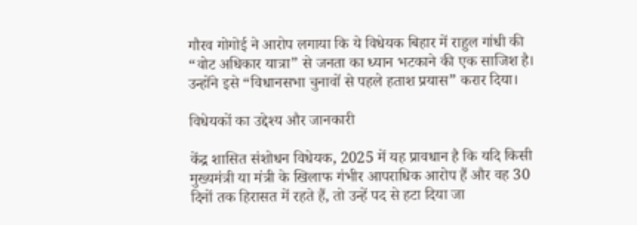गौरव गोगोई ने आरोप लगाया कि ये विधेयक बिहार में राहुल गांधी की “वोट अधिकार यात्रा” से जनता का ध्यान भटकाने की एक साजिश है। उन्होंने इसे “विधानसभा चुनावों से पहले हताश प्रयास” करार दिया।

विधेयकों का उद्देश्य और जानकारी

केंद्र शासित संशोधन विधेयक, 2025 में यह प्रावधान है कि यदि किसी मुख्यमंत्री या मंत्री के खिलाफ गंभीर आपराधिक आरोप हैं और वह 30 दिनों तक हिरासत में रहते हैं, तो उन्हें पद से हटा दिया जा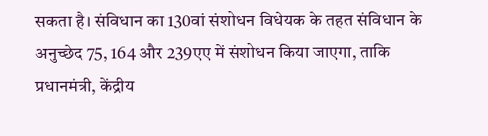सकता है। संविधान का 130वां संशोधन विधेयक के तहत संविधान के अनुच्छेद 75, 164 और 239एए में संशोधन किया जाएगा, ताकि प्रधानमंत्री, केंद्रीय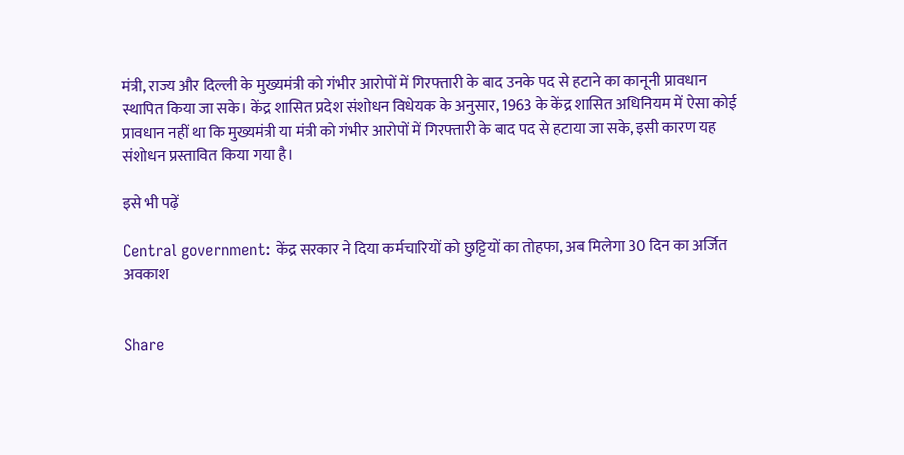मंत्री, राज्य और दिल्ली के मुख्यमंत्री को गंभीर आरोपों में गिरफ्तारी के बाद उनके पद से हटाने का कानूनी प्रावधान स्थापित किया जा सके। केंद्र शासित प्रदेश संशोधन विधेयक के अनुसार, 1963 के केंद्र शासित अधिनियम में ऐसा कोई प्रावधान नहीं था कि मुख्यमंत्री या मंत्री को गंभीर आरोपों में गिरफ्तारी के बाद पद से हटाया जा सके, इसी कारण यह संशोधन प्रस्तावित किया गया है।

इसे भी पढ़ें

Central government: केंद्र सरकार ने दिया कर्मचारियों को छुट्टियों का तोहफा, अब मिलेगा 30 दिन का अर्जित अवकाश


Share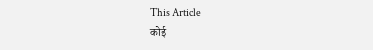This Article
कोई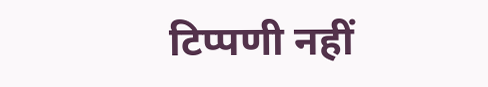टिप्पणी नहीं